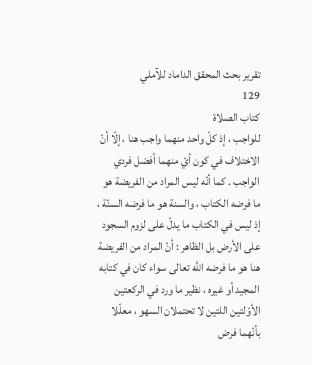تقرير بحث المحقق الداماد للآملي
129
كتاب الصلاة
للواجب ، إذ كلّ واحد منهما واجب هنا ، إلّا أنّ الاختلاف في كون أيّ منهما أفضل فردي الواجب . كما أنّه ليس المراد من الفريضة هو ما فرضه الكتاب ، والسنة هو ما فرضه السنّة ، إذ ليس في الكتاب ما يدلّ على لزوم السجود على الأرض بل الظاهر : أنّ المراد من الفريضة هنا هو ما فرضه اللَّه تعالى سواء كان في كتابه المجيد أو غيره ، نظير ما ورد في الركعتين الأوّلتين اللتين لا تحتملان السهو ، معلّلا بأنّهما فرض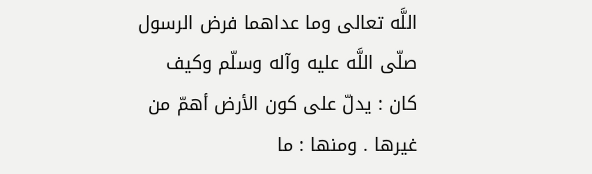اللَّه تعالى وما عداهما فرض الرسول صلّى اللَّه عليه وآله وسلّم وكيف كان : يدلّ على كون الأرض أهمّ من غيرها . ومنها : ما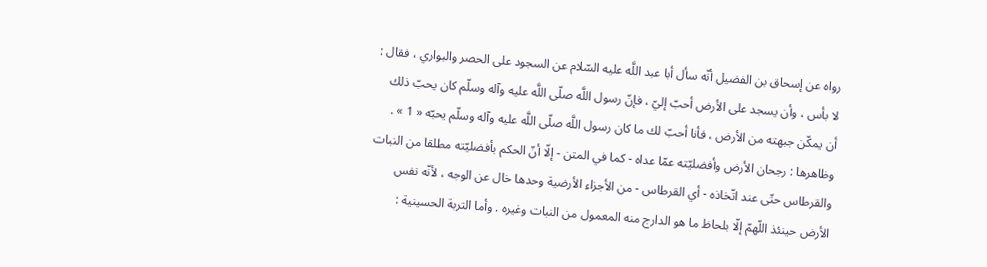رواه عن إسحاق بن الفضيل أنّه سأل أبا عبد اللَّه عليه السّلام عن السجود على الحصر والبواري ، فقال : لا بأس ، وأن يسجد على الأرض أحبّ إليّ ، فإنّ رسول اللَّه صلّى اللَّه عليه وآله وسلّم كان يحبّ ذلك أن يمكّن جبهته من الأرض ، فأنا أحبّ لك ما كان رسول اللَّه صلّى اللَّه عليه وآله وسلّم يحبّه « 1 » . وظاهرها : رجحان الأرض وأفضليّته عمّا عداه - كما في المتن - إلّا أنّ الحكم بأفضليّته مطلقا من النبات والقرطاس حتّى عند اتّخاذه - أي القرطاس - من الأجزاء الأرضية وحدها خال عن الوجه ، لأنّه نفس الأرض حينئذ اللّهمّ إلّا بلحاظ ما هو الدارج منه المعمول من النبات وغيره . وأما التربة الحسينية :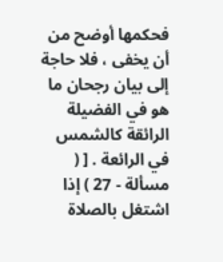فحكمها أوضح من أن يخفى ، فلا حاجة إلى بيان رجحان ما هو في الفضيلة الرائقة كالشمس في الرائعة . [ ( مسألة - 27 ) إذا اشتغل بالصلاة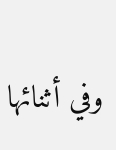وفي أثنائها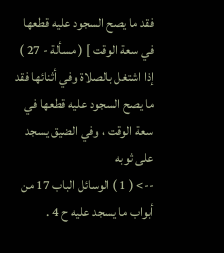فقد ما يصح السجود عليه قطعها في سعة الوقت ] ( مسألة - 27 ) إذا اشتغل بالصلاة وفي أثنائها فقد ما يصح السجود عليه قطعها في سعة الوقت ، وفي الضيق يسجد على ثوبه
--> ( 1 ) الوسائل الباب 17 من أبواب ما يسجد عليه ح 4 .